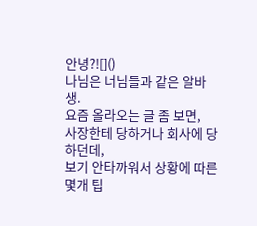안녕?![]()
나님은 너님들과 같은 알바생.
요즘 올라오는 글 좀 보면,
사장한테 당하거나 회사에 당하던데,
보기 안타까워서 상황에 따른 몇개 팁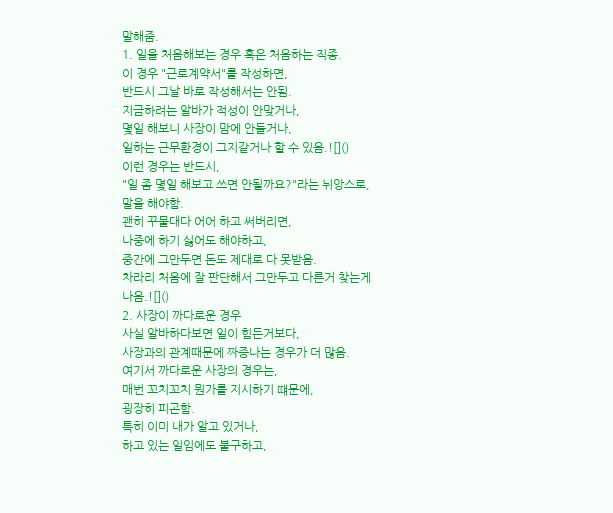말해줌.
1. 일을 처음해보는 경우 혹은 처음하는 직종.
이 경우 "근로계약서"를 작성하면,
반드시 그날 바로 작성해서는 안됨.
지금하려는 알바가 적성이 안맞거나,
몇일 해보니 사장이 맘에 안들거나,
일하는 근무환경이 그지같거나 할 수 있음.![]()
이런 경우는 반드시,
"일 좀 몇일 해보고 쓰면 안될까요?"라는 뉘앙스로,
말을 해야함.
괜히 꾸물대다 어어 하고 써버리면,
나중에 하기 싫어도 해야하고,
중간에 그만두면 돈도 제대로 다 못받음.
차라리 처음에 잘 판단해서 그만두고 다른거 찾는게 나음.![]()
2. 사장이 까다로운 경우
사실 알바하다보면 일이 힘든거보다,
사장과의 관계때문에 짜증나는 경우가 더 많음.
여기서 까다로운 사장의 경우는,
매번 꼬치꼬치 뭔가를 지시하기 떄문에,
굉장히 피곤함.
특히 이미 내가 알고 있거나,
하고 있는 일임에도 불구하고,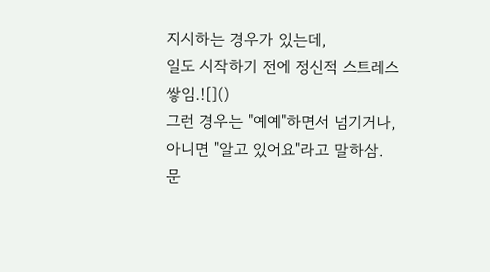지시하는 경우가 있는데,
일도 시작하기 전에 정신적 스트레스 쌓임.![]()
그런 경우는 "예예"하면서 넘기거나,
아니면 "알고 있어요"라고 말하삼.
문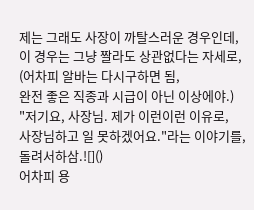제는 그래도 사장이 까탈스러운 경우인데,
이 경우는 그냥 짤라도 상관없다는 자세로,
(어차피 알바는 다시구하면 됨,
완전 좋은 직종과 시급이 아닌 이상에야.)
"저기요, 사장님. 제가 이런이런 이유로,
사장님하고 일 못하겠어요."라는 이야기를,
돌려서하삼.![]()
어차피 용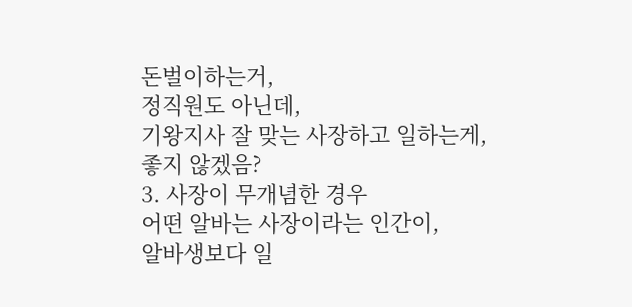돈벌이하는거,
정직원도 아닌데,
기왕지사 잘 맞는 사장하고 일하는게,
좋지 않겠음?
3. 사장이 무개념한 경우
어떤 알바는 사장이라는 인간이,
알바생보다 일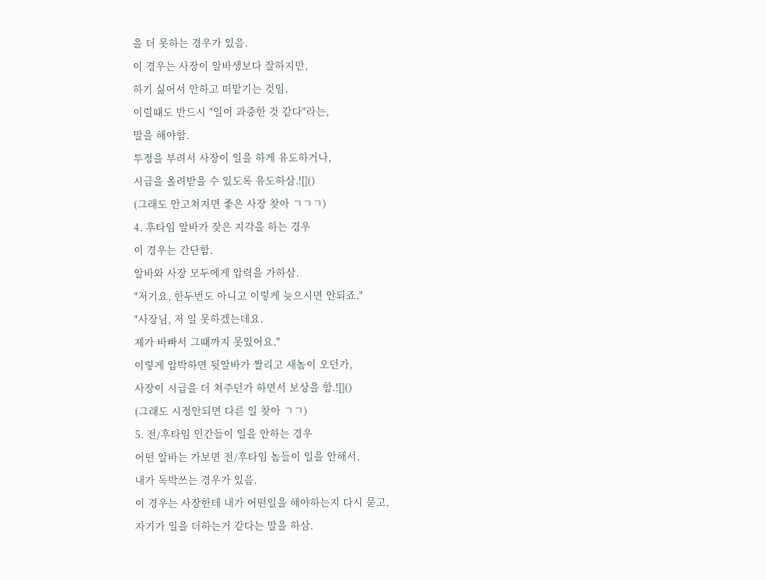을 더 못하는 경우가 있음.
이 경우는 사장이 알바생보다 잘하지만,
하기 싫어서 안하고 떠맡기는 것임.
이럴떄도 반드시 "일이 과중한 것 같다"라는,
말을 해야함.
투정을 부려서 사장이 일을 하게 유도하거나,
시급을 올려받을 수 있도록 유도하삼.![]()
(그래도 안고쳐지면 좋은 사장 찾아 ㄱㄱㄱ)
4. 후타임 알바가 잦은 지각을 하는 경우
이 경우는 간단함.
알바와 사장 모두에게 압력을 가하삼.
"저기요, 한두번도 아니고 이렇게 늦으시면 안되죠."
"사장님, 저 일 못하겠는데요.
제가 바빠서 그떄까지 못있어요."
이렇게 압박하면 뒷알바가 짤리고 새놈이 오던가,
사장이 시급을 더 쳐주던가 하면서 보상을 함.![]()
(그래도 시정안되면 다른 일 찾아 ㄱㄱ)
5. 전/후타임 인간들이 일을 안하는 경우
어떤 알바는 가보면 전/후타임 놈들이 일을 안해서,
내가 독박쓰는 경우가 있음.
이 경우는 사장한테 내가 어떤일을 해야하는지 다시 묻고,
자기가 일을 더하는거 같다는 말을 하삼.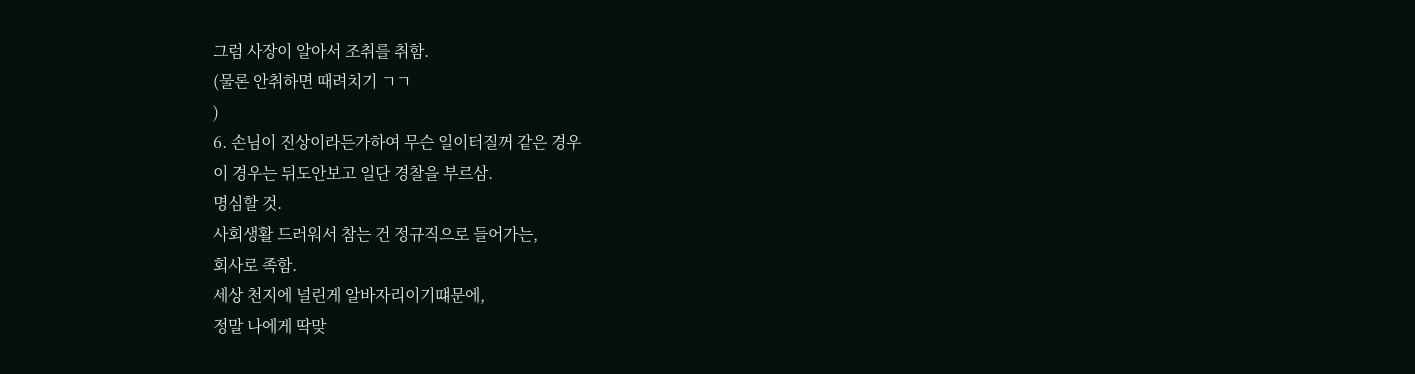그럼 사장이 알아서 조취를 취함.
(물론 안취하면 때려치기 ㄱㄱ
)
6. 손님이 진상이라든가하여 무슨 일이터질꺼 같은 경우
이 경우는 뒤도안보고 일단 경찰을 부르삼.
명심할 것.
사회생활 드러워서 참는 건 정규직으로 들어가는,
회사로 족함.
세상 천지에 널린게 알바자리이기떄문에,
정말 나에게 딱맞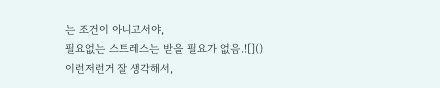는 조건이 아니고서야,
필요없는 스트레스는 받을 필요가 없음.![]()
이런저런거 잘 생각해서,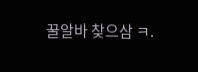꿀알바 찾으삼 ㅋ.